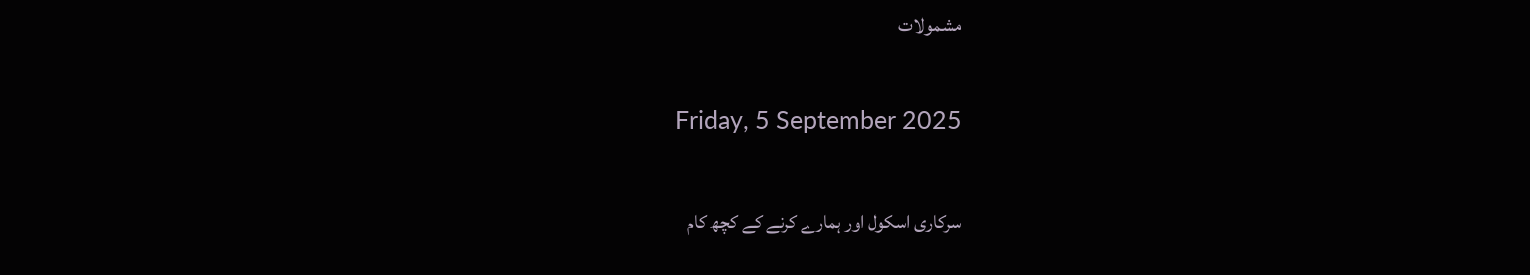مشمولات

Friday, 5 September 2025

سرکاری اسکول اور ہمارے کرنے کے کچھ کام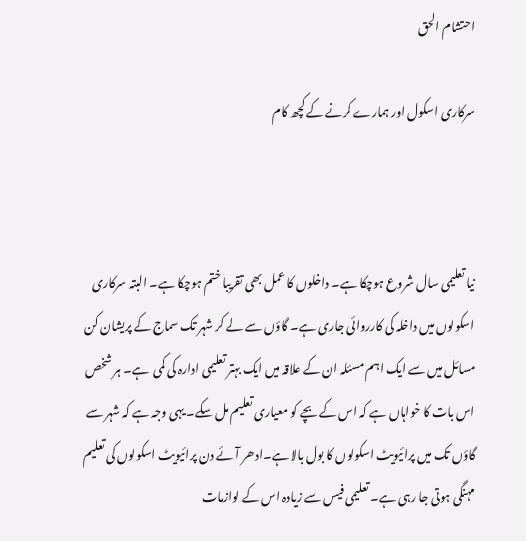احتشام الحق

سرکاری اسکول اور ہمارے کرنے کے کچھ کام



نیا تعلیمی سال شروع ہوچکا ہے۔ داخلوں کا عمل بھی تقریبا ختم ہوچکا ہے۔ البتہ سرکاری اسکولوں میں داخلہ کی کارروائی جاری ہے۔ گاؤں سے لے کر شہر تک سماج کے پریشان کن مسائل میں سے ایک اہم مسئلہ ان کے علاقہ میں ایک بہتر تعلیمی ادارہ کی کمی  ہے۔ ہر شخص اس بات کا خواہاں ہے کہ اس کے بچے کو معیاری تعلیم مل سکے۔ یہی وجہ ہے کہ شہر سے گاؤں تک میں پرائیویٹ اسکولوں کا بول بالا ہے۔ادھر آئے دن پرائیویٹ اسکولوں کی تعلیم مہنگی ہوتی جا رہی ہے۔ تعلیمی فیس سے زیادہ اس کے لوازمات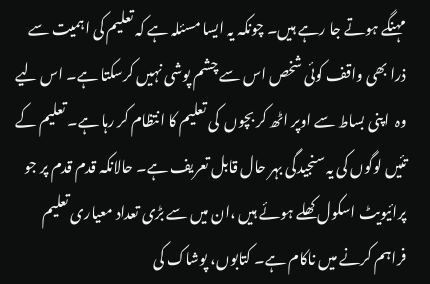مہنگے ہوتے جا رہے ہیں۔ چونکہ یہ ایسا مسئلہ ہے کہ تعلیم کی اہمیت سے ذرا بھی واقف کوئی شخص اس سے چشم پوشی نہیں کرسکتا ہے۔ اس لیے وہ  اپنی بساط سے اوپر اٹھ کر بچوں  کی تعلیم کا انتظام کر رہا ہے۔ تعلیم کے تئیں لوگوں کی یہ سنجیدگی بہر حال قابل تعریف ہے۔ حالانکہ قدم قدم پر جو پرائیویٹ اسکول کھلے ہوئے ہیں ،ان میں سے بڑی تعداد معیاری تعلیم فراہم کرنے میں ناکام ہے۔ کتابوں، پوشاک کی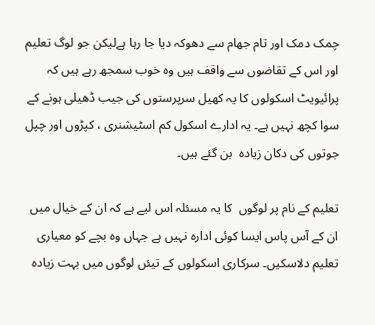چمک دمک اور تام جھام سے دھوکہ دیا جا رہا ہےلیکن جو لوگ تعلیم اور اس کے تقاضوں سے واقف ہیں وہ خوب سمجھ رہے ہیں کہ پرائیویٹ اسکولوں کا یہ کھیل سرپرستوں کی جیب ڈھیلی ہونے کے سوا کچھ نہیں ہے۔ یہ ادارے اسکول کم اسٹیشنری ، کپڑوں اور چپل جوتوں کی دکان زیادہ  بن گئے ہیں۔

تعلیم کے نام پر لوگوں  کا یہ مسئلہ اس لیے ہے کہ ان کے خیال میں ان کے آس پاس ایسا کوئی ادارہ نہیں ہے جہاں وہ بچے کو معیاری تعلیم دلاسکیں۔ سرکاری اسکولوں کے تیئں لوگوں میں بہت زیادہ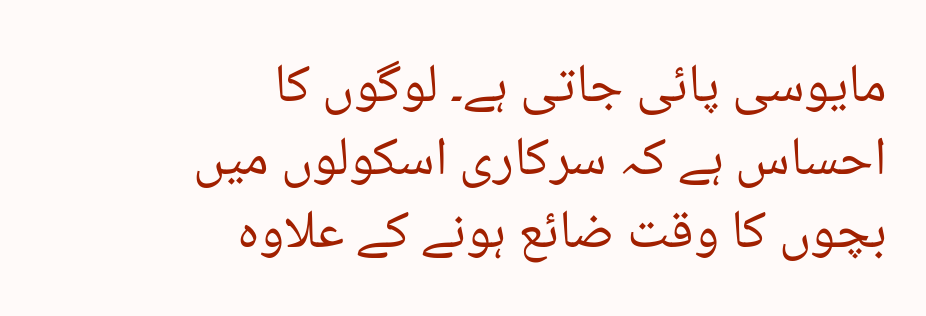مایوسی پائی جاتی ہے۔ لوگوں کا احساس ہے کہ سرکاری اسکولوں میں بچوں کا وقت ضائع ہونے کے علاوہ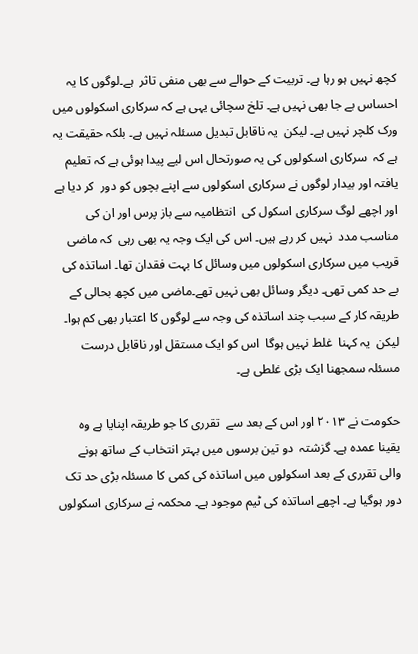کچھ نہیں ہو رہا ہے۔ تربیت کے حوالے سے بھی منفی تاثر  ہے۔لوگوں کا یہ احساس بے جا بھی نہیں ہے۔ تلخ سچائی یہی ہے کہ سرکاری اسکولوں میں ورک کلچر نہیں ہے۔ لیکن  یہ ناقابل تبدیل مسئلہ نہیں ہے۔ بلکہ حقیقت یہ ہے کہ  سرکاری اسکولوں کی یہ صورتحال اس لیے پیدا ہوئی ہے کہ تعلیم یافتہ اور بیدار لوگوں نے سرکاری اسکولوں سے اپنے بچوں کو دور  کر دیا ہے اور اچھے لوگ سرکاری اسکول کی  انتظامیہ سے باز پرس اور ان کی مناسب مدد  نہیں کر رہے ہیں۔ اس کی ایک وجہ یہ بھی رہی  کہ ماضی قریب میں سرکاری اسکولوں میں وسائل کا بہت فقدان تھا۔ اساتذہ کی بے حد کمی تھی۔ دیگر وسائل بھی نہیں تھے۔ماضی میں کچھ بحالی کے طریقہ کار کے سبب چند اساتذہ کی وجہ سے لوگوں کا اعتبار بھی کم ہوا۔ لیکن  یہ کہنا  غلط نہیں ہوگا  اس کو ایک مستقل اور ناقابل درست مسئلہ سمجھنا ایک بڑی غلطی ہے۔

حکومت نے ۲۰۱۳ اور اس کے بعد سے  تقرری کا جو طریقہ اپنایا ہے وہ یقینا عمدہ ہے۔ گزشتہ  دو تین برسوں میں بہتر انتخاب کے ساتھ ہونے والی تقرری کے بعد اسکولوں میں اساتذہ کی کمی کا مسئلہ بڑی حد تک دور ہوگیا ہے۔ اچھے اساتذہ کی ٹیم موجود ہے۔ محکمہ نے سرکاری اسکولوں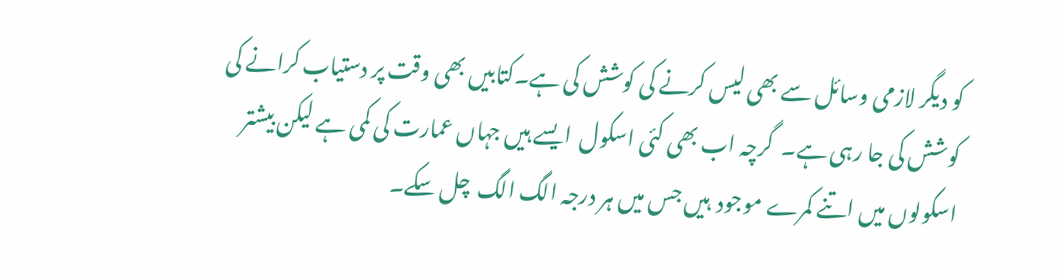کو دیگر لازمی وسائل سے بھی لیس کرنے کی کوشش کی ہے۔کتابیں بھی وقت پر دستیاب کرانے کی کوشش کی جا رہی ہے۔  گرچہ اب بھی کئی اسکول  ایسے ہیں جہاں عمارت کی کمی ہے لیکن بیشتر اسکولوں میں اتنے کمرے موجود  ہیں جس میں ہر درجہ الگ الگ  چل سکے۔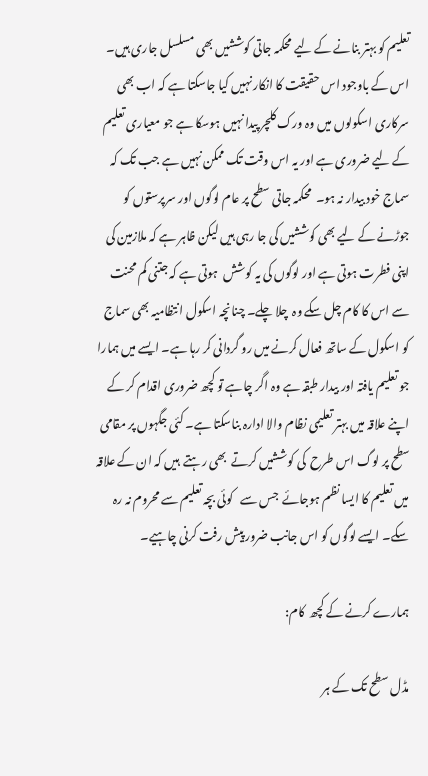تعلیم کو بہتر بنانے کے لیے محکمہ جاتی کوششیں بھی مسلسل جاری ہیں۔ اس کے باوجود اس حقیقت کا انکار نہیں کیا جاسکتا ہے کہ اب بھی سرکاری اسکولوں میں وہ ورک کلچر پیدا نہیں ہوسکا ہے جو معیاری تعلیم کے لیے ضروری ہے اور یہ اس وقت تک ممکن نہیں ہے جب تک کہ سماج خود بیدار نہ ہو۔  محکمہ جاتی سطح پر عام لوگوں اور سرپرستوں کو جوڑنے کے لیے بھی کوششیں کی جا رہی ہیں لیکن ظاہر ہے کہ ملازمین کی اپنی فطرت ہوتی ہے اور لوگوں کی یہ کوشش  ہوتی ہے کہ جتنی کم محنت سے اس کا کام چل سکے وہ  چلا چلے۔ چنانچہ اسکول انتظامیہ بھی سماج  کو اسکول کے ساتھ فعال کرنے میں رو گردانی کر رہا ہے۔ ایسے میں ہمارا جو تعلیم یافتہ اور بیدار طبقہ ہے وہ اگر چاہے تو کچھ ضروری اقدام کر کے اپنے علاقہ میں بہتر تعلیمی نظام والا ادارہ بناسکتا ہے۔ کئی جگہوں پر مقامی سطح پر لوگ اس طرح  کی کوششیں کرتے  بھی رہتے  ہیں کہ ان کے علاقہ میں تعلیم کا ایسا نظم ہوجائے  جس سے   کوئی بچہ تعلیم سے محروم نہ رہ سکے۔ ایسے لوگوں کو اس جانب ضرور پیش رفت کرنی چاہیے۔

ہمارے کرنے کے کچھ  کام:

مڈل سطح تک کے ہر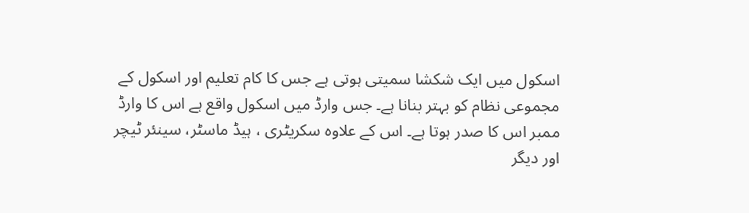اسکول میں ایک شکشا سمیتی ہوتی ہے جس کا کام تعلیم اور اسکول کے مجموعی نظام کو بہتر بنانا ہے۔ جس وارڈ میں اسکول واقع ہے اس کا وارڈ ممبر اس کا صدر ہوتا ہے۔ اس کے علاوہ سکریٹری ، ہیڈ ماسٹر، سینئر ٹیچر اور دیگر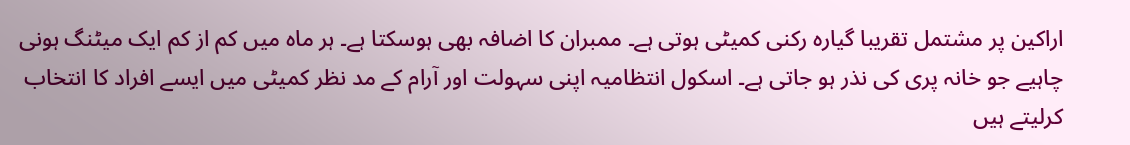اراکین پر مشتمل تقریبا گیارہ رکنی کمیٹی ہوتی ہے۔ ممبران کا اضافہ بھی ہوسکتا ہے۔ ہر ماہ میں کم از کم ایک میٹنگ ہونی چاہیے جو خانہ پری کی نذر ہو جاتی ہے۔ اسکول انتظامیہ اپنی سہولت اور آرام کے مد نظر کمیٹی میں ایسے افراد کا انتخاب کرلیتے ہیں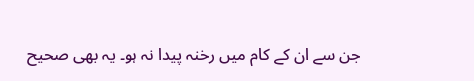جن سے ان کے کام میں رخنہ پیدا نہ ہو۔ یہ بھی صحیح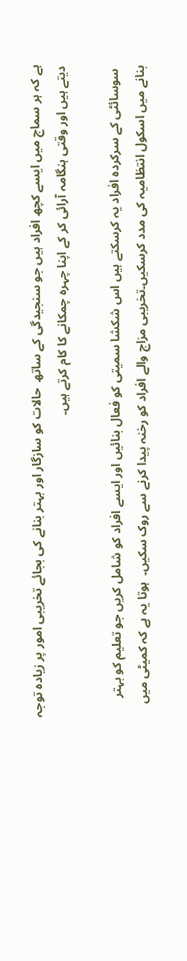ہے کہ ہر سماج میں ایسے کچھ افراد ہیں جو سنجیدگی کے ساتھ  حالات کو سازگار اور بہتر بنانے کی بجائے تخریبی امور پر زیادہ توجہ دیتے ہیں اور وقتی ہنگامہ آرائی کر کے اپنا چہرہ چمکانے کا کام کرتے ہیں۔

 سوسائٹی کے سرکردہ افراد یہ کرسکتے ہیں اس شکشا سمیتی کو فعال بنائیں اور ایسے افراد کو شامل کریں جو تعلیم کو بہتر بنانے میں اسکول انتظامیہ کی مدد کرسکیں۔تخریبی مزاج والے افراد کو رخنہ پیدا کرنے سے روک سکیں۔  ہوتا یہ ہے کہ کمیٹی میں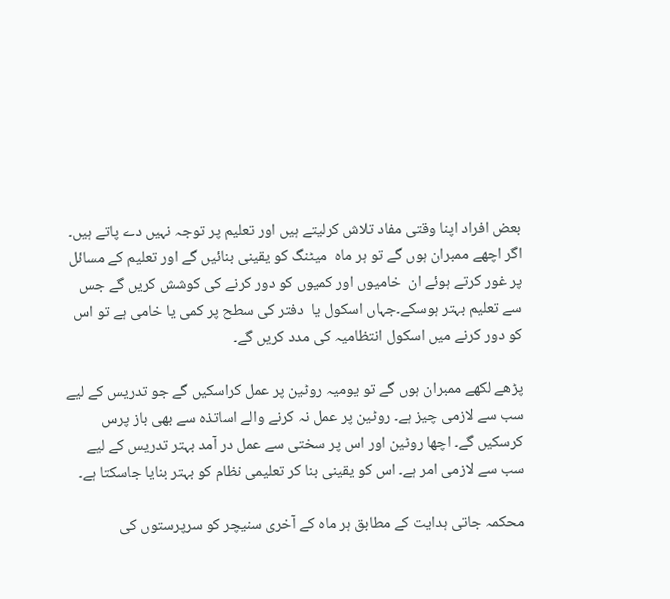بعض افراد اپنا وقتی مفاد تلاش کرلیتے ہیں اور تعلیم پر توجہ نہیں دے پاتے ہیں۔ اگر اچھے ممبران ہوں گے تو ہر ماہ  میٹنگ کو یقینی بنائیں گے اور تعلیم کے مسائل پر غور کرتے ہوئے ان  خامیوں اور کمیوں کو دور کرنے کی کوشش کریں گے جس سے تعلیم بہتر ہوسکے۔جہاں اسکول یا  دفتر کی سطح پر کمی یا خامی ہے تو اس کو دور کرنے میں اسکول انتظامیہ کی مدد کریں گے۔

پڑھے لکھے ممبران ہوں گے تو یومیہ روٹین پر عمل کراسکیں گے جو تدریس کے لیے سب سے لازمی چیز ہے۔ روٹین پر عمل نہ کرنے والے اساتذہ سے بھی باز پرس کرسکیں گے۔ اچھا روٹین اور اس پر سختی سے عمل در آمد بہتر تدریس کے لیے سب سے لازمی امر ہے۔ اس کو یقینی بنا کر تعلیمی نظام کو بہتر بنایا جاسکتا ہے۔

محکمہ جاتی ہدایت کے مطابق ہر ماہ کے آخری سنیچر کو سرپرستوں کی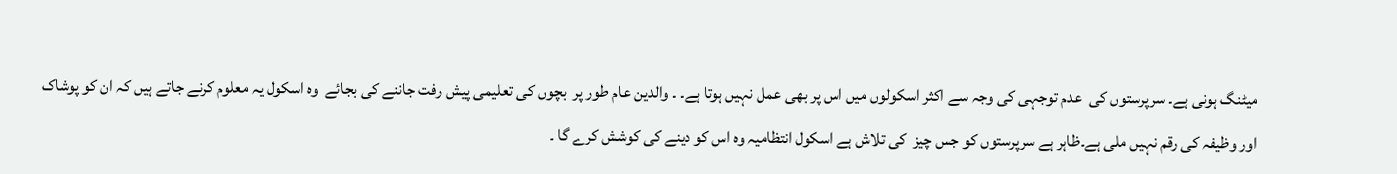میٹنگ ہونی ہے۔ سرپرستوں کی  عدم توجہی کی وجہ سے اکثر اسکولوں میں اس پر بھی عمل نہیں ہوتا ہے۔ ۔ والدین عام طور پر  بچوں کی تعلیمی پیش رفت جاننے کی بجائے  وہ اسکول یہ معلوم کرنے جاتے ہیں کہ ان کو پوشاک اور وظیفہ کی رقم نہیں ملی ہے۔ظاہر ہے سرپرستوں کو جس چیز  کی تلاش ہے اسکول انتظامیہ وہ اس کو دینے کی کوشش کرے گا ۔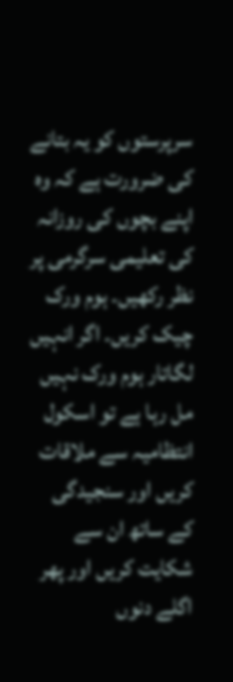سرپرستوں کو یہ بتانے کی ضرورت ہے کہ وہ اپنے بچوں کی روزانہ کی تعلیمی سرگرمی پر نظر رکھیں۔ ہوم ورک چیک کریں۔ اگر انہیں لگاتار ہوم ورک نہیں مل رہا ہے تو اسکول انتظامیہ سے ملاقات کریں اور سنجیدگی کے ساتھ ان سے شکایت کریں اور پھر اگلے دنوں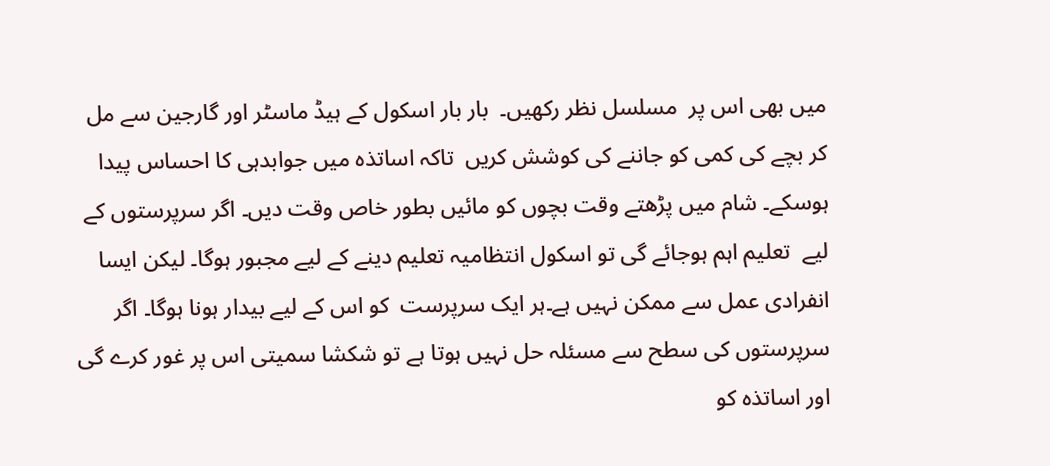میں بھی اس پر  مسلسل نظر رکھیں۔  بار بار اسکول کے ہیڈ ماسٹر اور گارجین سے مل کر بچے کی کمی کو جاننے کی کوشش کریں  تاکہ اساتذہ میں جوابدہی کا احساس پیدا ہوسکے۔ شام میں پڑھتے وقت بچوں کو مائیں بطور خاص وقت دیں۔ اگر سرپرستوں کے لیے  تعلیم اہم ہوجائے گی تو اسکول انتظامیہ تعلیم دینے کے لیے مجبور ہوگا۔ لیکن ایسا  انفرادی عمل سے ممکن نہیں ہے۔ہر ایک سرپرست  کو اس کے لیے بیدار ہونا ہوگا۔ اگر سرپرستوں کی سطح سے مسئلہ حل نہیں ہوتا ہے تو شکشا سمیتی اس پر غور کرے گی اور اساتذہ کو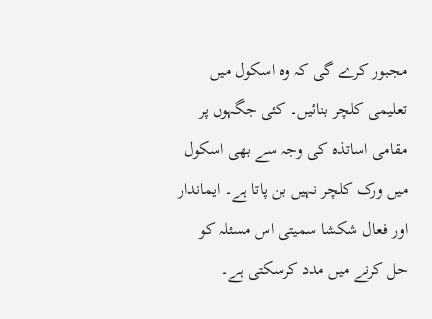مجبور کرے گی کہ وہ اسکول میں تعلیمی کلچر بنائیں۔ کئی جگہوں پر مقامی اساتذہ کی وجہ سے بھی اسکول میں ورک کلچر نہیں بن پاتا ہے۔ ایماندار اور فعال شکشا سمیتی اس مسئلہ کو حل کرنے میں مدد کرسکتی ہے۔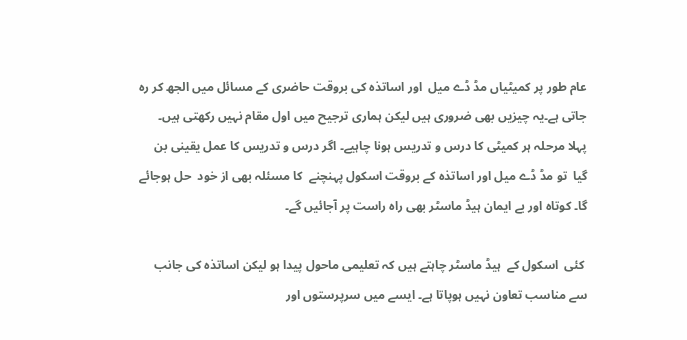عام طور پر کمیٹیاں مڈ ڈے میل  اور اساتذہ کی بروقت حاضری کے مسائل میں الجھ کر رہ جاتی ہے۔یہ چیزیں بھی ضروری ہیں لیکن ہماری ترجیح میں اول مقام نہیں رکھتی ہیں۔  پہلا مرحلہ ہر کمیٹی کا درس و تدریس ہونا چاہیے۔ اگر درس و تدریس کا عمل یقینی بن گیا  تو مڈ ڈے میل اور اساتذہ کے بروقت اسکول پہنچنے  کا مسئلہ بھی از خود  حل ہوجائے گا۔ کوتاہ اور بے ایمان ہیڈ ماسٹر بھی راہ راست پر آجائیں گے۔

 کئی  اسکول کے  ہیڈ ماسٹر چاہتے ہیں کہ تعلیمی ماحول پیدا ہو لیکن اساتذہ کی جانب سے مناسب تعاون نہیں ہوپاتا ہے۔ ایسے میں سرپرستوں اور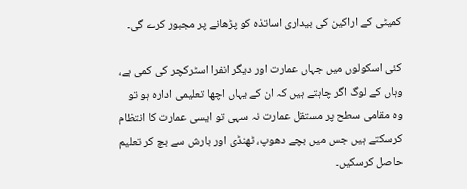کمیٹی کے اراکین کی بیداری اساتذہ کو پڑھانے پر مجبور کرے گی۔

کئی اسکولوں میں جہاں عمارت اور دیگر انفرا اسٹرکچر کی کمی ہے، وہاں کے لوگ اگر چاہتے ہیں کہ ان کے یہاں اچھا تعلیمی ادارہ ہو تو وہ مقامی سطح پر مستقل عمارت نہ سہی تو ایسی عمارت کا انتظام کرسکتے ہیں جس میں بچے دھوپ، ٹھنڈی اور بارش سے بچ کر تعلیم حاصل کرسکیں۔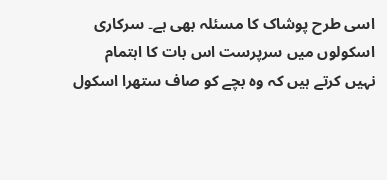اسی طرح پوشاک کا مسئلہ بھی ہے۔ سرکاری اسکولوں میں سرپرست اس بات کا اہتمام نہیں کرتے ہیں کہ وہ بچے کو صاف ستھرا اسکول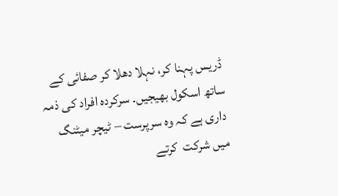ڈریس پہنا کر، نہلا دھلا کر صفائی کے ساتھ اسکول بھیجیں۔ سرکردہ افراد کی ذمہ داری ہے کہ وہ سرپرست – ٹیچر میٹنگ میں شرکت  کرتے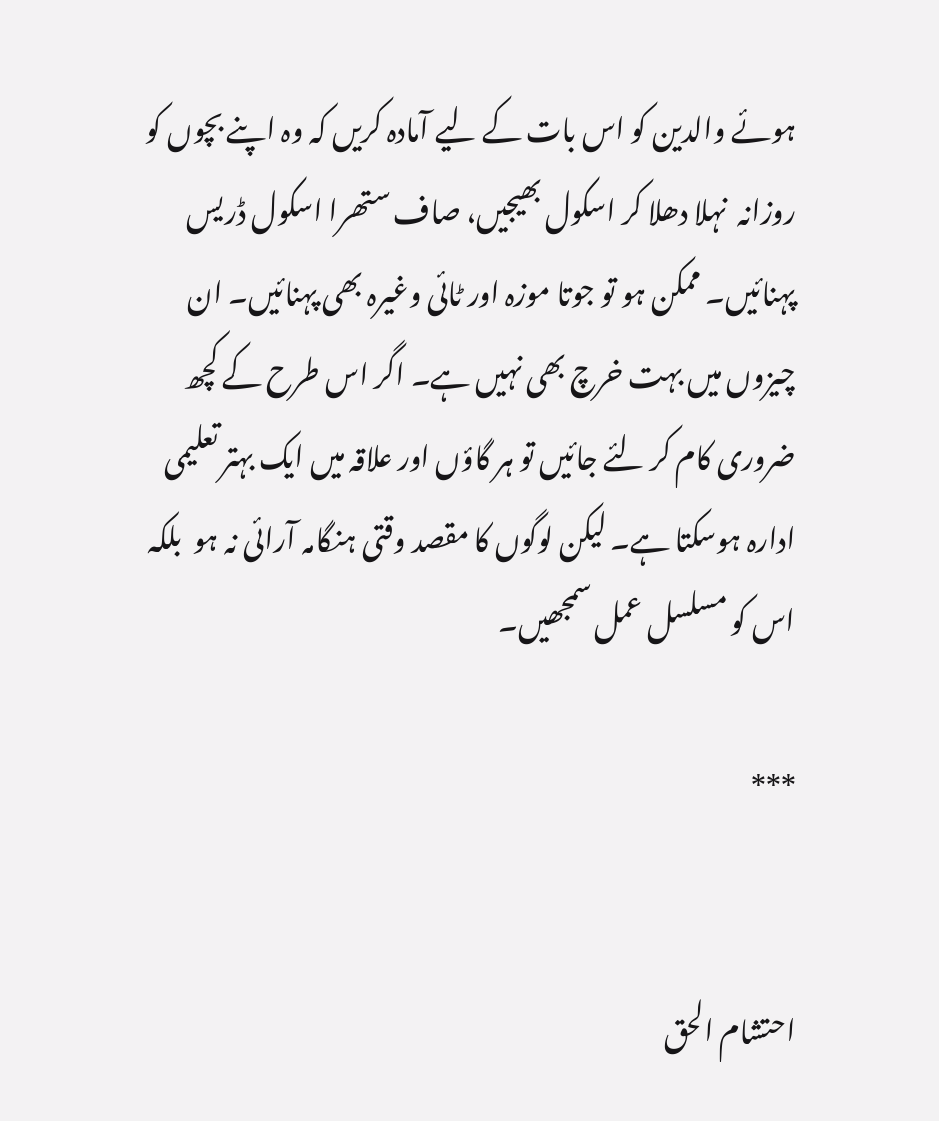ہوئے والدین کو اس بات کے لیے آمادہ کریں کہ وہ اپنے بچوں کو روزانہ  نہلا دھلا کر اسکول بھیجیں، صاف ستھرا اسکول ڈریس پہنائیں۔ ممکن ہو تو جوتا موزہ اور ٹائی وغیرہ بھی پہنائیں۔ ان چیزوں میں بہت خرچ بھی نہیں ہے۔ اگر اس طرح کے کچھ ضروری کام کر لئے جائیں تو ہر گاؤں اور علاقہ میں ایک بہتر تعلیمی ادارہ ہوسکتا ہے۔ لیکن لوگوں کا مقصد وقتی ہنگامہ آرائی نہ ہو  بلکہ اس کو مسلسل عمل سمجھیں۔

***


احتشام الحق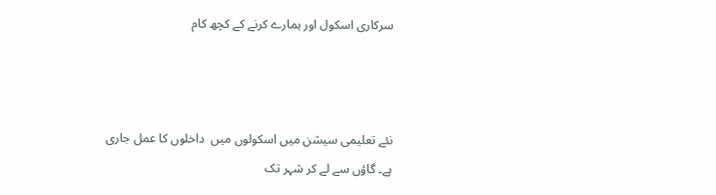سرکاری اسکول اور ہمارے کرنے کے کچھ کام



نئے تعلیمی سیشن میں اسکولوں میں  داخلوں کا عمل جاری ہے۔ گاؤں سے لے کر شہر تک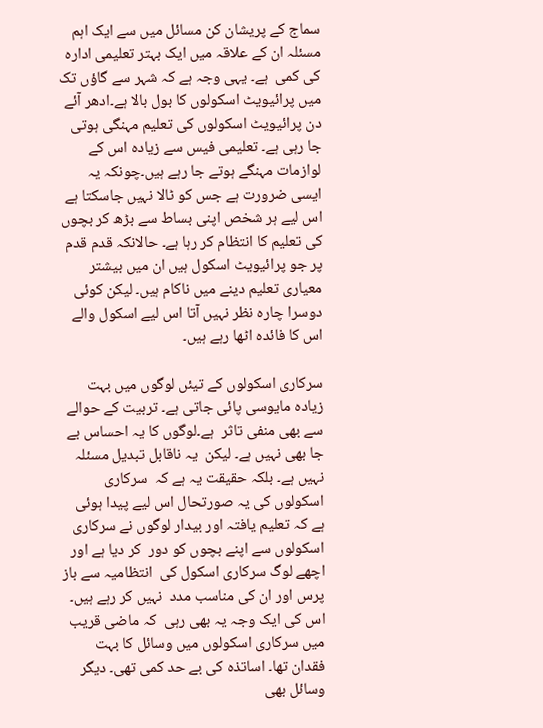سماج کے پریشان کن مسائل میں سے ایک اہم مسئلہ ان کے علاقہ میں ایک بہتر تعلیمی ادارہ کی کمی  ہے۔ یہی وجہ ہے کہ شہر سے گاؤں تک میں پرائیویٹ اسکولوں کا بول بالا ہے۔ادھر آئے دن پرائیویٹ اسکولوں کی تعلیم مہنگی ہوتی جا رہی ہے۔ تعلیمی فیس سے زیادہ اس کے لوازمات مہنگے ہوتے جا رہے ہیں۔چونکہ یہ ایسی ضرورت ہے جس کو ٹالا نہیں جاسکتا ہے اس لیے ہر شخص اپنی بساط سے بڑھ کر بچوں کی تعلیم کا انتظام کر رہا ہے۔ حالانکہ قدم قدم پر جو پرائیویٹ اسکول ہیں ان میں بیشتر معیاری تعلیم دینے میں ناکام ہیں۔ لیکن کوئی دوسرا چارہ نظر نہیں آتا اس لیے اسکول والے اس کا فائدہ اٹھا رہے ہیں۔

سرکاری اسکولوں کے تیئں لوگوں میں بہت زیادہ مایوسی پائی جاتی ہے۔ تربیت کے حوالے سے بھی منفی تاثر  ہے۔لوگوں کا یہ احساس بے جا بھی نہیں ہے۔ لیکن  یہ ناقابل تبدیل مسئلہ نہیں ہے۔ بلکہ حقیقت یہ ہے کہ  سرکاری اسکولوں کی یہ صورتحال اس لیے پیدا ہوئی ہے کہ تعلیم یافتہ اور بیدار لوگوں نے سرکاری اسکولوں سے اپنے بچوں کو دور  کر دیا ہے اور اچھے لوگ سرکاری اسکول کی  انتظامیہ سے باز پرس اور ان کی مناسب مدد  نہیں کر رہے ہیں۔ اس کی ایک وجہ یہ بھی رہی  کہ ماضی قریب میں سرکاری اسکولوں میں وسائل کا بہت فقدان تھا۔ اساتذہ کی بے حد کمی تھی۔ دیگر وسائل بھی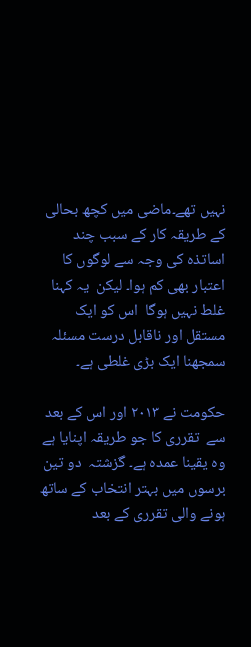نہیں تھے۔ماضی میں کچھ بحالی کے طریقہ کار کے سبب چند اساتذہ کی وجہ سے لوگوں کا اعتبار بھی کم ہوا۔ لیکن  یہ کہنا  غلط نہیں ہوگا  اس کو ایک مستقل اور ناقابل درست مسئلہ سمجھنا ایک بڑی غلطی ہے۔

حکومت نے ۲۰۱۳ اور اس کے بعد سے  تقرری کا جو طریقہ اپنایا ہے وہ یقینا عمدہ ہے۔ گزشتہ  دو تین برسوں میں بہتر انتخاب کے ساتھ ہونے والی تقرری کے بعد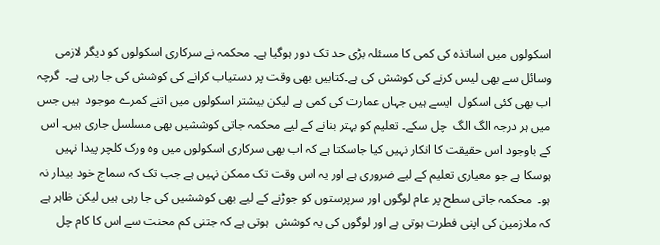اسکولوں میں اساتذہ کی کمی کا مسئلہ بڑی حد تک دور ہوگیا ہے۔ محکمہ نے سرکاری اسکولوں کو دیگر لازمی وسائل سے بھی لیس کرنے کی کوشش کی ہے۔کتابیں بھی وقت پر دستیاب کرانے کی کوشش کی جا رہی ہے۔  گرچہ اب بھی کئی اسکول  ایسے ہیں جہاں عمارت کی کمی ہے لیکن بیشتر اسکولوں میں اتنے کمرے موجود  ہیں جس میں ہر درجہ الگ الگ  چل سکے۔ تعلیم کو بہتر بنانے کے لیے محکمہ جاتی کوششیں بھی مسلسل جاری ہیں۔ اس کے باوجود اس حقیقت کا انکار نہیں کیا جاسکتا ہے کہ اب بھی سرکاری اسکولوں میں وہ ورک کلچر پیدا نہیں ہوسکا ہے جو معیاری تعلیم کے لیے ضروری ہے اور یہ اس وقت تک ممکن نہیں ہے جب تک کہ سماج خود بیدار نہ ہو۔  محکمہ جاتی سطح پر عام لوگوں اور سرپرستوں کو جوڑنے کے لیے بھی کوششیں کی جا رہی ہیں لیکن ظاہر ہے کہ ملازمین کی اپنی فطرت ہوتی ہے اور لوگوں کی یہ کوشش  ہوتی ہے کہ جتنی کم محنت سے اس کا کام چل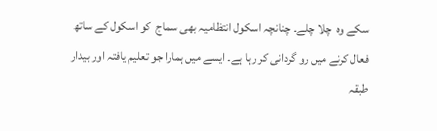سکے وہ  چلا چلے۔ چنانچہ اسکول انتظامیہ بھی سماج  کو اسکول کے ساتھ فعال کرنے میں رو گردانی کر رہا ہے۔ ایسے میں ہمارا جو تعلیم یافتہ اور بیدار طبقہ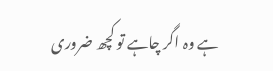ہے وہ اگر چاہے تو کچھ ضروری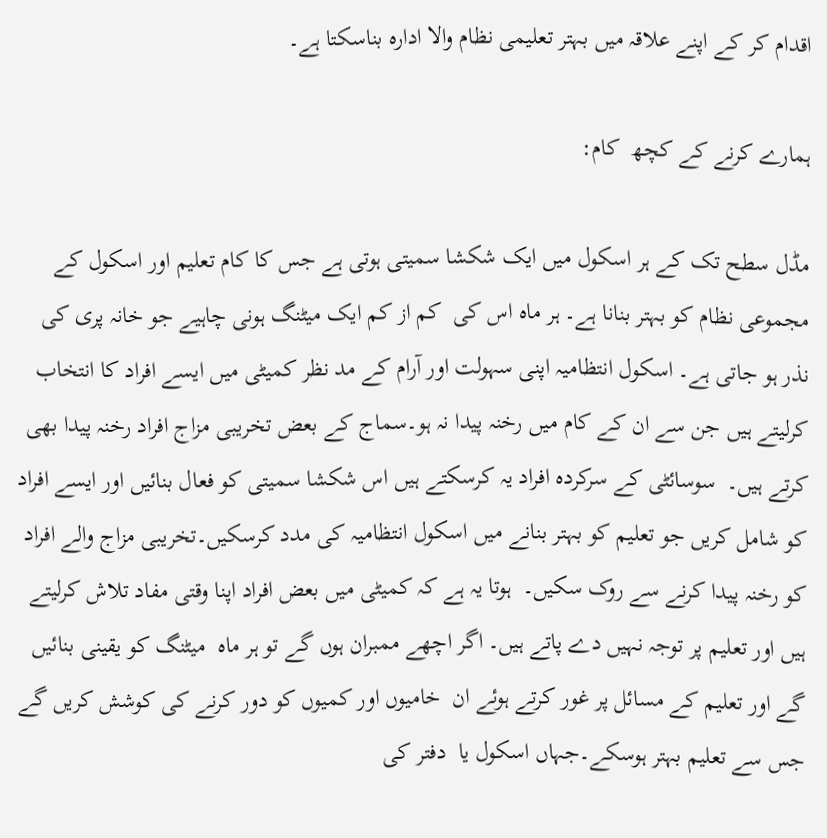اقدام کر کے اپنے علاقہ میں بہتر تعلیمی نظام والا ادارہ بناسکتا ہے۔

ہمارے کرنے کے کچھ  کام:

مڈل سطح تک کے ہر اسکول میں ایک شکشا سمیتی ہوتی ہے جس کا کام تعلیم اور اسکول کے مجموعی نظام کو بہتر بنانا ہے۔ ہر ماہ اس کی  کم از کم ایک میٹنگ ہونی چاہیے جو خانہ پری کی نذر ہو جاتی ہے۔ اسکول انتظامیہ اپنی سہولت اور آرام کے مد نظر کمیٹی میں ایسے افراد کا انتخاب کرلیتے ہیں جن سے ان کے کام میں رخنہ پیدا نہ ہو۔سماج کے بعض تخریبی مزاج افراد رخنہ پیدا بھی کرتے ہیں۔  سوسائٹی کے سرکردہ افراد یہ کرسکتے ہیں اس شکشا سمیتی کو فعال بنائیں اور ایسے افراد کو شامل کریں جو تعلیم کو بہتر بنانے میں اسکول انتظامیہ کی مدد کرسکیں۔تخریبی مزاج والے افراد کو رخنہ پیدا کرنے سے روک سکیں۔  ہوتا یہ ہے کہ کمیٹی میں بعض افراد اپنا وقتی مفاد تلاش کرلیتے ہیں اور تعلیم پر توجہ نہیں دے پاتے ہیں۔ اگر اچھے ممبران ہوں گے تو ہر ماہ  میٹنگ کو یقینی بنائیں گے اور تعلیم کے مسائل پر غور کرتے ہوئے ان  خامیوں اور کمیوں کو دور کرنے کی کوشش کریں گے جس سے تعلیم بہتر ہوسکے۔جہاں اسکول یا  دفتر کی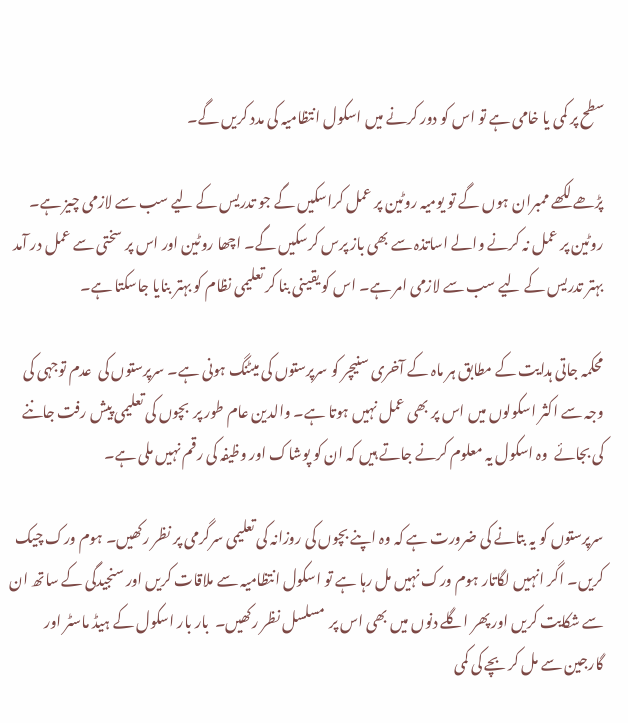سطح پر کمی یا خامی ہے تو اس کو دور کرنے میں اسکول انتظامیہ کی مدد کریں گے۔

پڑھے لکھے ممبران ہوں گے تو یومیہ روٹین پر عمل کراسکیں گے جو تدریس کے لیے سب سے لازمی چیز ہے۔ روٹین پر عمل نہ کرنے والے اساتذہ سے بھی باز پرس کرسکیں گے۔ اچھا روٹین اور اس پر سختی سے عمل در آمد بہتر تدریس کے لیے سب سے لازمی امر ہے۔ اس کو یقینی بنا کر تعلیمی نظام کو بہتر بنایا جاسکتا ہے۔

محکمہ جاتی ہدایت کے مطابق ہر ماہ کے آخری سنیچر کو سرپرستوں کی میٹنگ ہونی ہے۔ سرپرستوں کی  عدم توجہی کی وجہ سے اکثر اسکولوں میں اس پر بھی عمل نہیں ہوتا ہے۔ والدین عام طور پر  بچوں کی تعلیمی پیش رفت جاننے کی بجائے  وہ اسکول یہ معلوم کرنے جاتے ہیں کہ ان کو پوشاک اور وظیفہ کی رقم نہیں ملی ہے۔

سرپرستوں کو یہ بتانے کی ضرورت ہے کہ وہ اپنے بچوں کی روزانہ کی تعلیمی سرگرمی پر نظر رکھیں۔ ہوم ورک چیک کریں۔ اگر انہیں لگاتار ہوم ورک نہیں مل رہا ہے تو اسکول انتظامیہ سے ملاقات کریں اور سنجیدگی کے ساتھ ان سے شکایت کریں اور پھر اگلے دنوں میں بھی اس پر  مسلسل نظر رکھیں۔  بار بار اسکول کے ہیڈ ماسٹر اور گارجین سے مل کر بچے کی کمی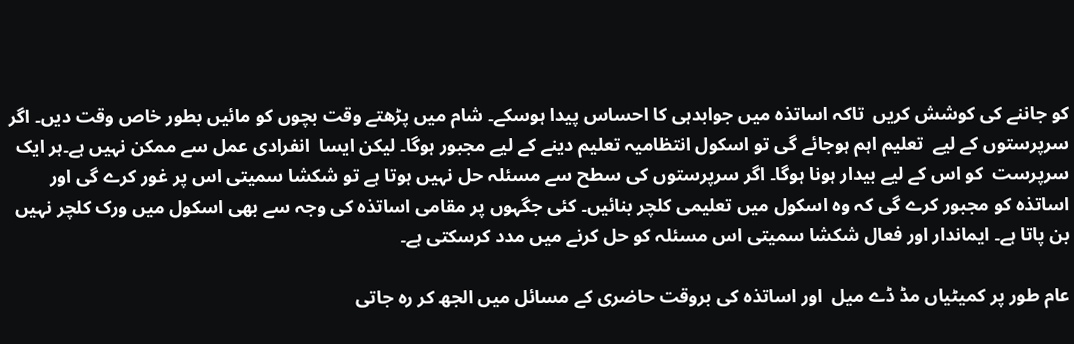کو جاننے کی کوشش کریں  تاکہ اساتذہ میں جوابدہی کا احساس پیدا ہوسکے۔ شام میں پڑھتے وقت بچوں کو مائیں بطور خاص وقت دیں۔ اگر سرپرستوں کے لیے  تعلیم اہم ہوجائے گی تو اسکول انتظامیہ تعلیم دینے کے لیے مجبور ہوگا۔ لیکن ایسا  انفرادی عمل سے ممکن نہیں ہے۔ہر ایک سرپرست  کو اس کے لیے بیدار ہونا ہوگا۔ اگر سرپرستوں کی سطح سے مسئلہ حل نہیں ہوتا ہے تو شکشا سمیتی اس پر غور کرے گی اور اساتذہ کو مجبور کرے گی کہ وہ اسکول میں تعلیمی کلچر بنائیں۔ کئی جگہوں پر مقامی اساتذہ کی وجہ سے بھی اسکول میں ورک کلچر نہیں بن پاتا ہے۔ ایماندار اور فعال شکشا سمیتی اس مسئلہ کو حل کرنے میں مدد کرسکتی ہے۔

عام طور پر کمیٹیاں مڈ ڈے میل  اور اساتذہ کی بروقت حاضری کے مسائل میں الجھ کر رہ جاتی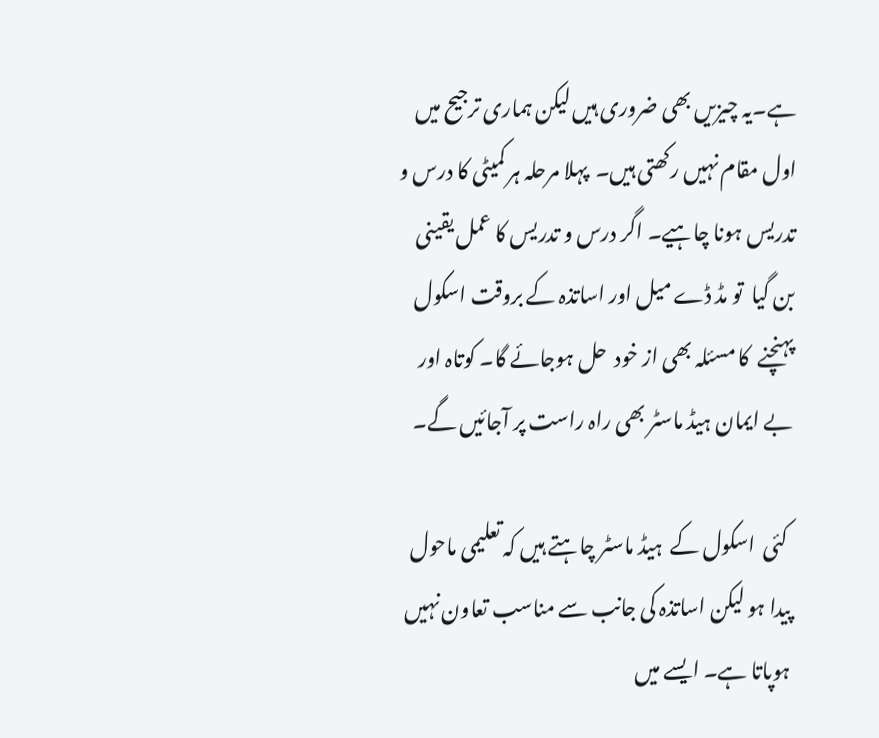ہے۔یہ چیزیں بھی ضروری ہیں لیکن ہماری ترجیح میں اول مقام نہیں رکھتی ہیں۔  پہلا مرحلہ ہر کمیٹی کا درس و تدریس ہونا چاہیے۔ اگر درس و تدریس کا عمل یقینی بن گیا  تو مڈ ڈے میل اور اساتذہ کے بروقت اسکول پہنچنے  کا مسئلہ بھی از خود  حل ہوجائے گا۔ کوتاہ اور بے ایمان ہیڈ ماسٹر بھی راہ راست پر آجائیں گے۔

 کئی  اسکول کے  ہیڈ ماسٹر چاہتے ہیں کہ تعلیمی ماحول پیدا ہو لیکن اساتذہ کی جانب سے مناسب تعاون نہیں ہوپاتا ہے۔ ایسے میں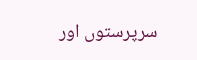سرپرستوں اور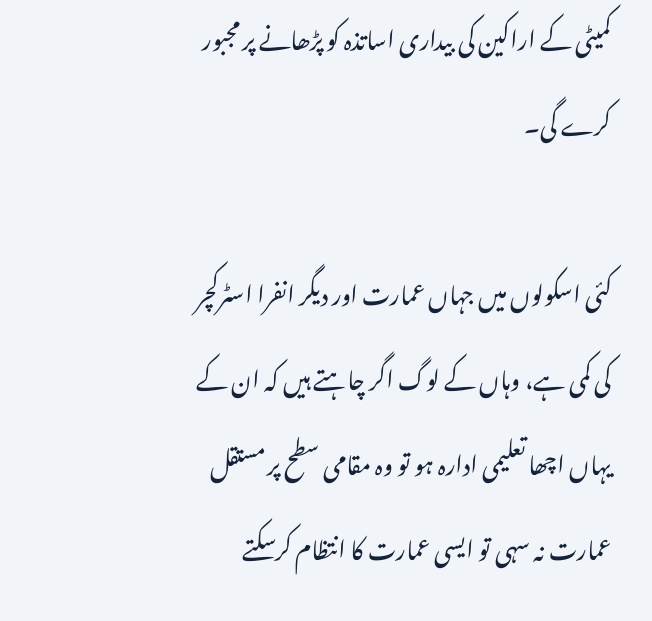کمیٹی کے اراکین کی بیداری اساتذہ کو پڑھانے پر مجبور کرے گی۔

کئی اسکولوں میں جہاں عمارت اور دیگر انفرا اسٹرکچر کی کمی ہے، وہاں کے لوگ اگر چاہتے ہیں کہ ان کے یہاں اچھا تعلیمی ادارہ ہو تو وہ مقامی سطح پر مستقل عمارت نہ سہی تو ایسی عمارت کا انتظام کرسکتے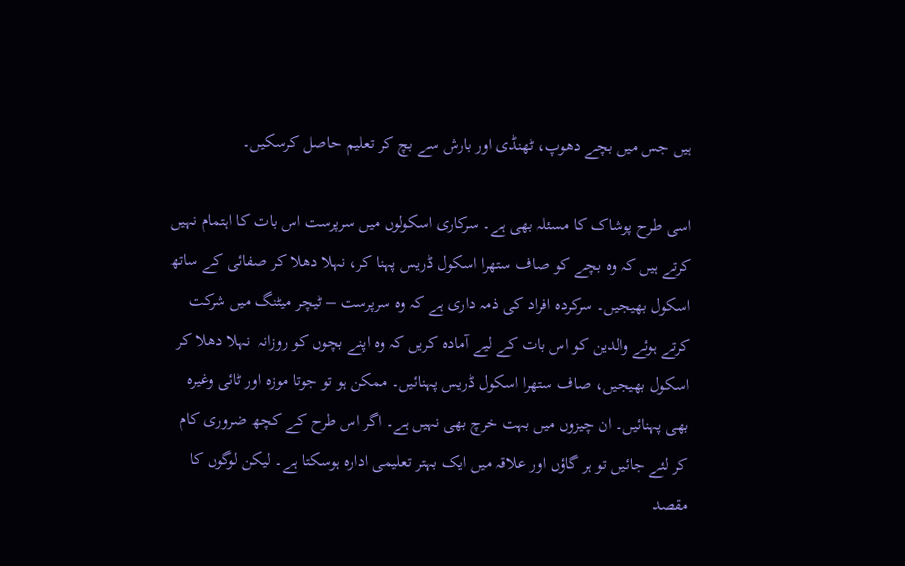ہیں جس میں بچے دھوپ، ٹھنڈی اور بارش سے بچ کر تعلیم حاصل کرسکیں۔

اسی طرح پوشاک کا مسئلہ بھی ہے۔ سرکاری اسکولوں میں سرپرست اس بات کا اہتمام نہیں کرتے ہیں کہ وہ بچے کو صاف ستھرا اسکول ڈریس پہنا کر، نہلا دھلا کر صفائی کے ساتھ اسکول بھیجیں۔ سرکردہ افراد کی ذمہ داری ہے کہ وہ سرپرست – ٹیچر میٹنگ میں شرکت  کرتے ہوئے والدین کو اس بات کے لیے آمادہ کریں کہ وہ اپنے بچوں کو روزانہ  نہلا دھلا کر اسکول بھیجیں، صاف ستھرا اسکول ڈریس پہنائیں۔ ممکن ہو تو جوتا موزہ اور ٹائی وغیرہ بھی پہنائیں۔ ان چیزوں میں بہت خرچ بھی نہیں ہے۔ اگر اس طرح کے کچھ ضروری کام کر لئے جائیں تو ہر گاؤں اور علاقہ میں ایک بہتر تعلیمی ادارہ ہوسکتا ہے۔ لیکن لوگوں کا مقصد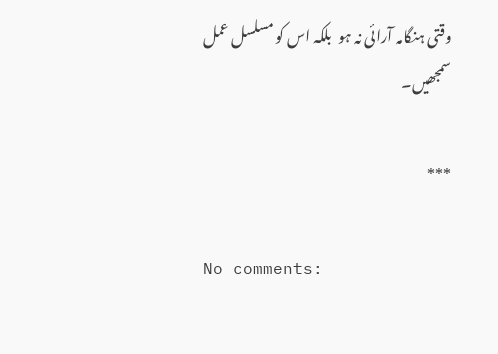وقتی ہنگامہ آرائی نہ ہو  بلکہ اس کو مسلسل عمل سمجھیں۔

***

No comments: